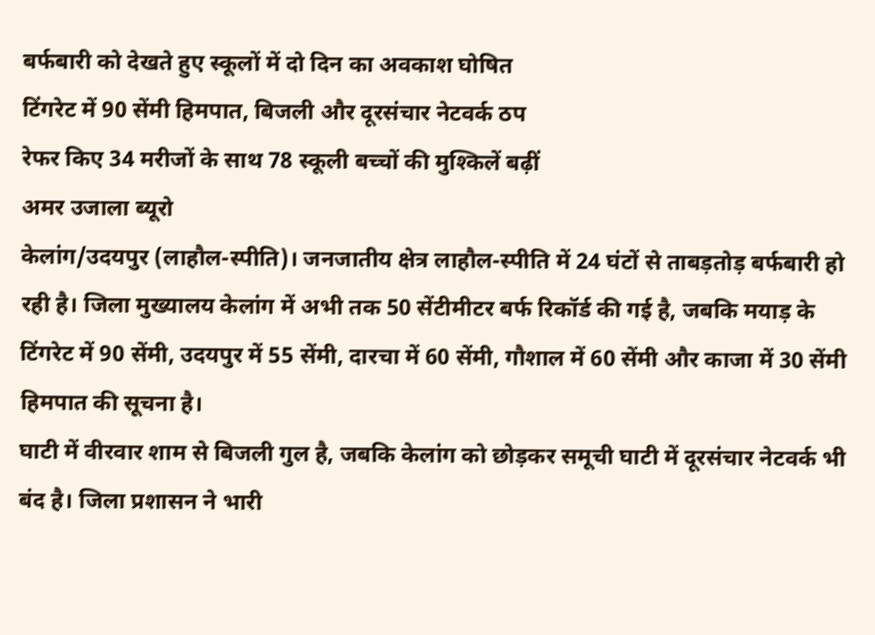बर्फबारी को देखते हुए स्कूलों में दो दिन का अवकाश घोषित
टिंगरेट में 90 सेंमी हिमपात, बिजली और दूरसंचार नेटवर्क ठप
रेफर किए 34 मरीजों के साथ 78 स्कूली बच्चों की मुश्किलें बढ़ीं
अमर उजाला ब्यूरो
केलांग/उदयपुर (लाहौल-स्पीति)। जनजातीय क्षेत्र लाहौल-स्पीति में 24 घंटों से ताबड़तोड़ बर्फबारी हो रही है। जिला मुख्यालय केलांग में अभी तक 50 सेंटीमीटर बर्फ रिकॉर्ड की गई है, जबकि मयाड़ के टिंगरेट में 90 सेंमी, उदयपुर में 55 सेंमी, दारचा में 60 सेंमी, गौशाल में 60 सेंमी और काजा में 30 सेंमी हिमपात की सूचना है।
घाटी में वीरवार शाम से बिजली गुल है, जबकि केलांग को छोड़कर समूची घाटी में दूरसंचार नेटवर्क भी बंद है। जिला प्रशासन ने भारी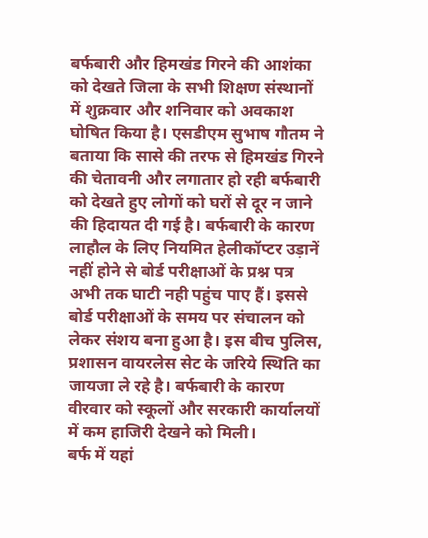बर्फबारी और हिमखंड गिरने की आशंका को देखते जिला के सभी शिक्षण संस्थानों में शुक्रवार और शनिवार को अवकाश घोषित किया है। एसडीएम सुभाष गौतम ने बताया कि सासे की तरफ से हिमखंड गिरने की चेतावनी और लगातार हो रही बर्फबारी को देखते हुए लोगों को घरों से दूर न जाने की हिदायत दी गई है। बर्फबारी के कारण लाहौल के लिए नियमित हेलीकॉप्टर उड़ानें नहीं होने से बोर्ड परीक्षाओं के प्रश्न पत्र अभी तक घाटी नही पहुंच पाए हैं। इससे बोर्ड परीक्षाओं के समय पर संचालन को लेकर संशय बना हुआ है। इस बीच पुलिस, प्रशासन वायरलेस सेट के जरिये स्थिति का जायजा ले रहे है। बर्फबारी के कारण वीरवार को स्कूलों और सरकारी कार्यालयों में कम हाजिरी देखने को मिली।
बर्फ में यहां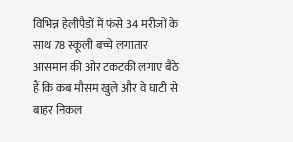विभिन्न हेलीपैडों में फंसे 34 मरीजों के साथ 78 स्कूली बच्चे लगातार आसमान की ओर टकटकी लगाए बैठे हैं कि कब मौसम खुले और वे घाटी से बाहर निकल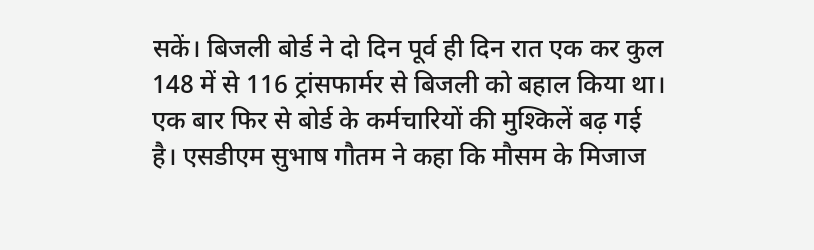सकें। बिजली बोर्ड ने दो दिन पूर्व ही दिन रात एक कर कुल 148 में से 116 ट्रांसफार्मर से बिजली को बहाल किया था। एक बार फिर से बोर्ड के कर्मचारियों की मुश्किलें बढ़ गई है। एसडीएम सुभाष गौतम ने कहा कि मौसम के मिजाज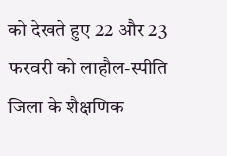को देखते हुए 22 और 23 फरवरी को लाहौल-स्पीति जिला के शैक्षणिक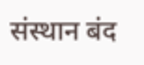संस्थान बंद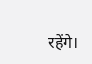रहेंगे।